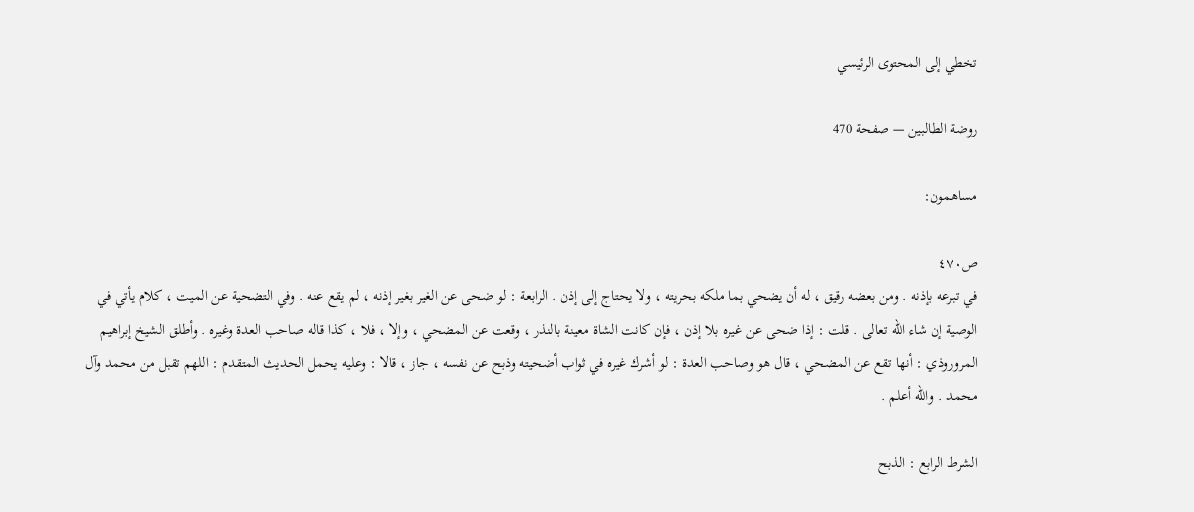تخطي إلى المحتوى الرئيسي

روضة الطالبين — صفحة 470

مساهمون:

ص٤٧٠
في تبرعه بإذنه . ومن بعضه رقيق ، له أن يضحي بما ملكه بحريته ، ولا يحتاج إلى إذن . الرابعة : لو ضحى عن الغير بغير إذنه ، لم يقع عنه . وفي التضحية عن الميت ، كلام يأتي في الوصية إن شاء الله تعالى . قلت : إذا ضحى عن غيره بلا إذن ، فإن كانت الشاة معينة بالنذر ، وقعت عن المضحي ، وإلا ، فلا ، كذا قاله صاحب العدة وغيره . وأطلق الشيخ إبراهيم المروروذي : أنها تقع عن المضحي ، قال هو وصاحب العدة : لو أشرك غيره في ثواب أضحيته وذبح عن نفسه ، جاز ، قالا : وعليه يحمل الحديث المتقدم : اللهم تقبل من محمد وآل محمد . والله أعلم .

الشرط الرابع : الذبح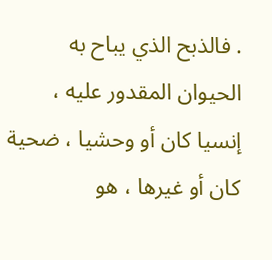. فالذبح الذي يباح به الحيوان المقدور عليه ، إنسيا كان أو وحشيا ، ضحية كان أو غيرها ، هو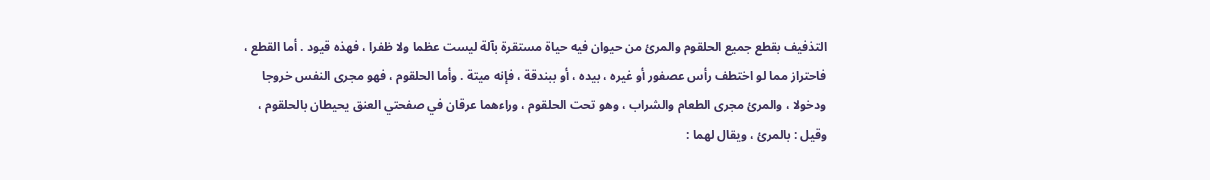التذفيف بقطع جميع الحلقوم والمرئ من حيوان فيه حياة مستقرة بآلة ليست عظما ولا ظفرا ، فهذه قيود . أما القطع ، فاحتراز مما لو اختطف رأس عصفور أو غيره ، بيده ، أو ببندقة ، فإنه ميتة . وأما الحلقوم ، فهو مجرى النفس خروجا ودخولا ، والمرئ مجرى الطعام والشراب ، وهو تحت الحلقوم ، وراءهما عرقان في صفحتي العنق يحيطان بالحلقوم ، وقيل : بالمرئ ، ويقال لهما :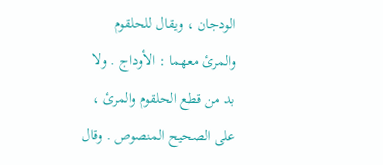الودجان ، ويقال للحلقوم والمرئ معهما : الأوداج . ولا بد من قطع الحلقوم والمرئ ، على الصحيح المنصوص . وقال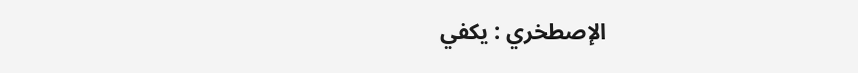الإصطخري : يكفي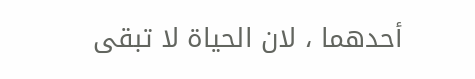أحدهما ، لان الحياة لا تبقى